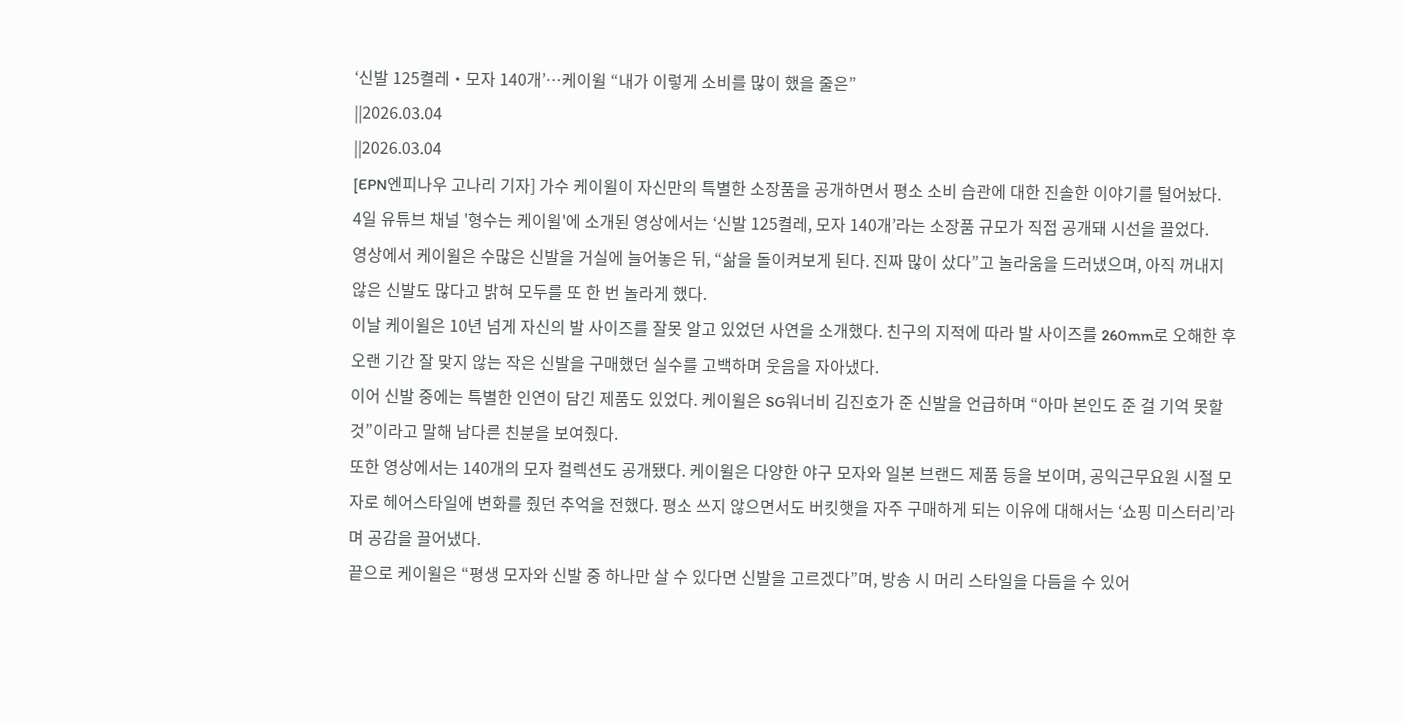‘신발 125켤레‧모자 140개’…케이윌 “내가 이렇게 소비를 많이 했을 줄은”
||2026.03.04
||2026.03.04
[EPN엔피나우 고나리 기자] 가수 케이윌이 자신만의 특별한 소장품을 공개하면서 평소 소비 습관에 대한 진솔한 이야기를 털어놨다.
4일 유튜브 채널 '형수는 케이윌'에 소개된 영상에서는 ‘신발 125켤레, 모자 140개’라는 소장품 규모가 직접 공개돼 시선을 끌었다.
영상에서 케이윌은 수많은 신발을 거실에 늘어놓은 뒤, “삶을 돌이켜보게 된다. 진짜 많이 샀다”고 놀라움을 드러냈으며, 아직 꺼내지 않은 신발도 많다고 밝혀 모두를 또 한 번 놀라게 했다.
이날 케이윌은 10년 넘게 자신의 발 사이즈를 잘못 알고 있었던 사연을 소개했다. 친구의 지적에 따라 발 사이즈를 260mm로 오해한 후 오랜 기간 잘 맞지 않는 작은 신발을 구매했던 실수를 고백하며 웃음을 자아냈다.
이어 신발 중에는 특별한 인연이 담긴 제품도 있었다. 케이윌은 SG워너비 김진호가 준 신발을 언급하며 “아마 본인도 준 걸 기억 못할 것”이라고 말해 남다른 친분을 보여줬다.
또한 영상에서는 140개의 모자 컬렉션도 공개됐다. 케이윌은 다양한 야구 모자와 일본 브랜드 제품 등을 보이며, 공익근무요원 시절 모자로 헤어스타일에 변화를 줬던 추억을 전했다. 평소 쓰지 않으면서도 버킷햇을 자주 구매하게 되는 이유에 대해서는 ‘쇼핑 미스터리’라며 공감을 끌어냈다.
끝으로 케이윌은 “평생 모자와 신발 중 하나만 살 수 있다면 신발을 고르겠다”며, 방송 시 머리 스타일을 다듬을 수 있어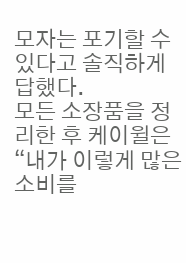모자는 포기할 수 있다고 솔직하게 답했다.
모든 소장품을 정리한 후 케이윌은 “내가 이렇게 많은 소비를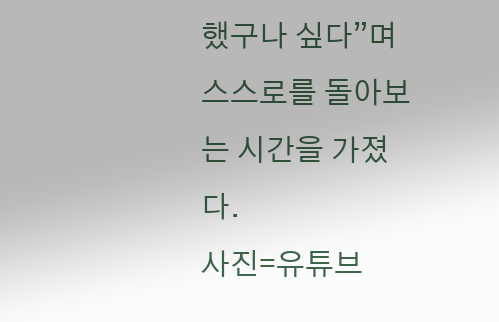했구나 싶다”며 스스로를 돌아보는 시간을 가졌다.
사진=유튜브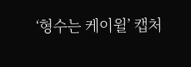‘형수는 케이윌’ 캡처